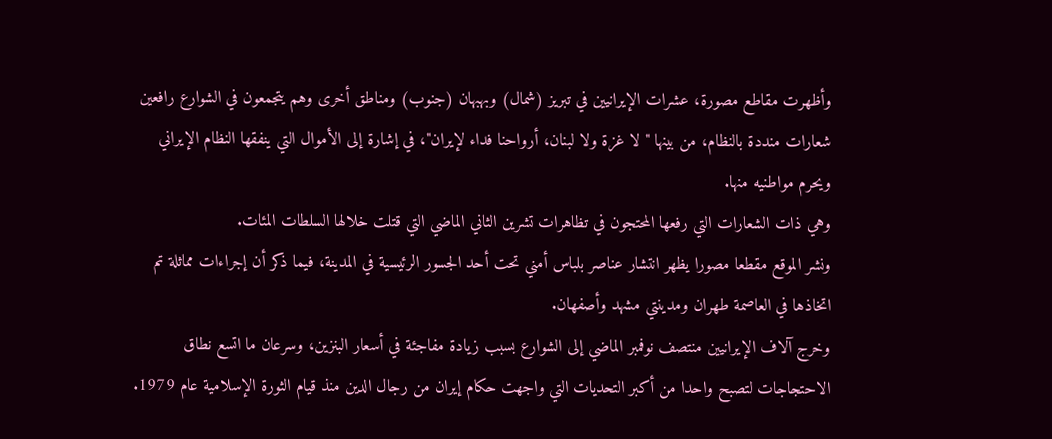وأظهرت مقاطع مصورة، عشرات الإيرانيين في تبريز (شمال) وبهبهان (جنوب) ومناطق أخرى وهم يتجمعون في الشوارع رافعين شعارات منددة بالنظام، من بينها "لا غزة ولا لبنان، أرواحنا فداء لإيران"، في إشارة إلى الأموال التي ينفقها النظام الإيراني ويحرم مواطنيه منها.
وهي ذات الشعارات التي رفعها المحتجون في تظاهرات تشرين الثاني الماضي التي قتلت خلالها السلطات المئات.
ونشر الموقع مقطعا مصورا يظهر انتشار عناصر بلباس أمني تحت أحد الجسور الرئيسية في المدينة، فيما ذكر أن إجراءات مماثلة تم اتخاذها في العاصمة طهران ومدينتي مشهد وأصفهان.
وخرج آلاف الإيرانيين منتصف نوفمبر الماضي إلى الشوارع بسبب زيادة مفاجئة في أسعار البنزين، وسرعان ما اتسع نطاق الاحتجاجات لتصبح واحدا من أكبر التحديات التي واجهت حكام إيران من رجال الدين منذ قيام الثورة الإسلامية عام 1979.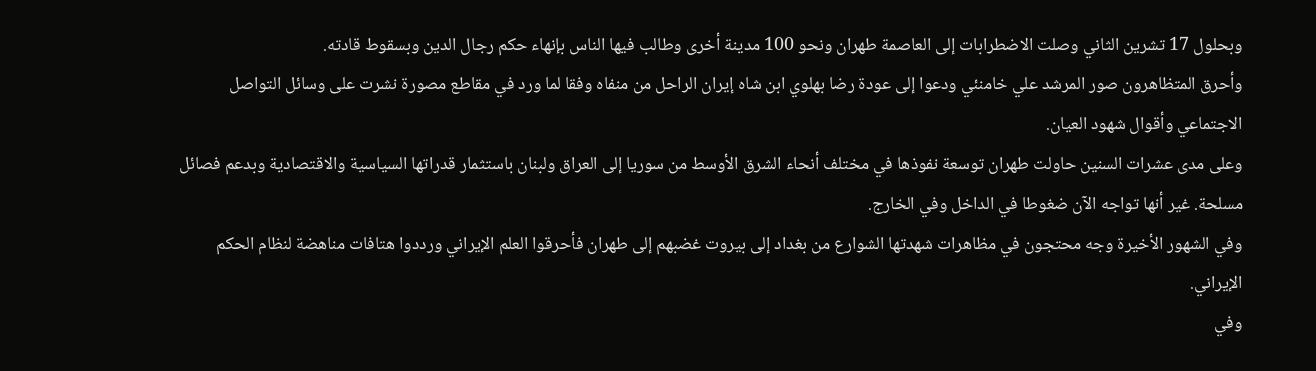وبحلول 17 تشرين الثاني وصلت الاضطرابات إلى العاصمة طهران ونحو 100 مدينة أخرى وطالب فيها الناس بإنهاء حكم رجال الدين وبسقوط قادته.
وأحرق المتظاهرون صور المرشد علي خامنئي ودعوا إلى عودة رضا بهلوي ابن شاه إيران الراحل من منفاه وفقا لما ورد في مقاطع مصورة نشرت على وسائل التواصل الاجتماعي وأقوال شهود العيان.
وعلى مدى عشرات السنين حاولت طهران توسعة نفوذها في مختلف أنحاء الشرق الأوسط من سوريا إلى العراق ولبنان باستثمار قدراتها السياسية والاقتصادية وبدعم فصائل مسلحة. غير أنها تواجه الآن ضغوطا في الداخل وفي الخارج.
وفي الشهور الأخيرة وجه محتجون في مظاهرات شهدتها الشوارع من بغداد إلى بيروت غضبهم إلى طهران فأحرقوا العلم الإيراني ورددوا هتافات مناهضة لنظام الحكم الإيراني.
وفي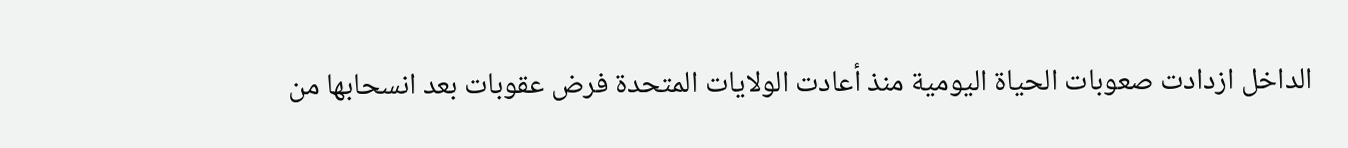الداخل ازدادت صعوبات الحياة اليومية منذ أعادت الولايات المتحدة فرض عقوبات بعد انسحابها من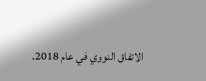الاتفاق النووي في عام 2018.